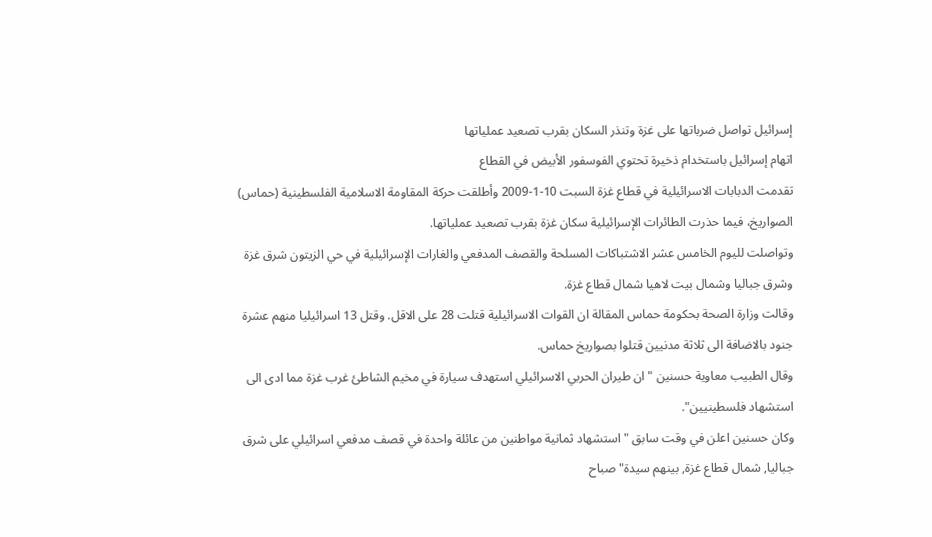إسرائيل تواصل ضرباتها على غزة وتنذر السكان بقرب تصعيد عملياتها
اتهام إسرائيل باستخدام ذخيرة تحتوي الفوسفور الأبيض في القطاع
تقدمت الدبابات الاسرائيلية في قطاع غزة السبت 10-1-2009 وأطلقت حركة المقاومة الاسلامية الفلسطينية (حماس) الصواريخ، فيما حذرت الطائرات الإسرائيلية سكان غزة بقرب تصعيد عملياتها.
وتواصلت لليوم الخامس عشر الاشتباكات المسلحة والقصف المدفعي والغارات الإسرائيلية في حي الزيتون شرق غزة وشرق جباليا وشمال بيت لاهيا شمال قطاع غزة.
وقالت وزارة الصحة بحكومة حماس المقالة ان القوات الاسرائيلية قتلت 28 على الاقل. وقتل 13 اسرائيليا منهم عشرة جنود بالاضافة الى ثلاثة مدنيين قتلوا بصواريخ حماس.
وقال الطبيب معاوية حسنين "ان طيران الحربي الاسرائيلي استهدف سيارة في مخيم الشاطئ غرب غزة مما ادى الى استشهاد فلسطينيين".
وكان حسنين اعلن في وقت سابق "استشهاد ثمانية مواطنين من عائلة واحدة في قصف مدفعي اسرائيلي على شرق جباليا, شمال قطاع غزة, بينهم سيدة" صباح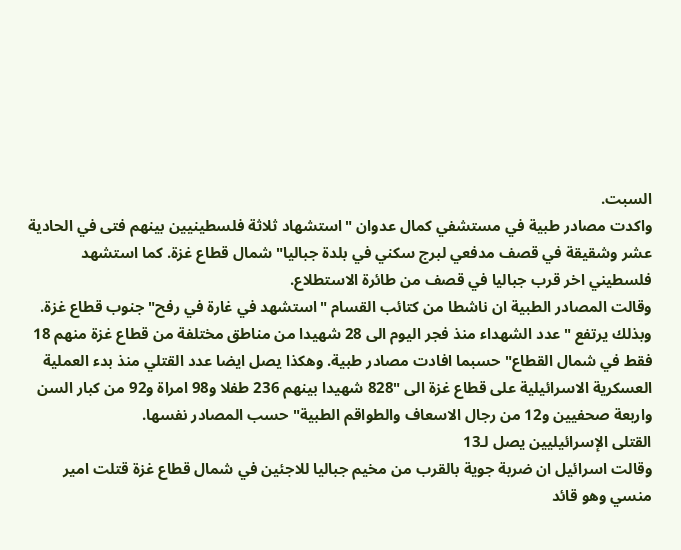السبت.
واكدت مصادر طبية في مستشفي كمال عدوان "استشهاد ثلاثة فلسطينيين بينهم فتى في الحادية عشر وشقيقة في قصف مدفعي لبرج سكني في بلدة جباليا" شمال قطاع غزة. كما استشهد فلسطيني اخر قرب جباليا في قصف من طائرة الاستطلاع.
وقالت المصادر الطبية ان ناشطا من كتائب القسام "استشهد في غارة في رفح" جنوب قطاع غزة.
وبذلك يرتفع "عدد الشهداء منذ فجر اليوم الى 28 شهيدا من مناطق مختلفة من قطاع غزة منهم 18 فقط في شمال القطاع" حسبما افادت مصادر طبية. وهكذا يصل ايضا عدد القتلي منذ بدء العملية العسكرية الاسرائيلية على قطاع غزة الى "828 شهيدا بينهم 236 طفلا و98 امراة و92 من كبار السن واربعة صحفيين و12 من رجال الاسعاف والطواقم الطبية" حسب المصادر نفسها.
القتلى الإسرائيليين يصل لـ13
وقالت اسرائيل ان ضربة جوية بالقرب من مخيم جباليا للاجئين في شمال قطاع غزة قتلت امير منسي وهو قائد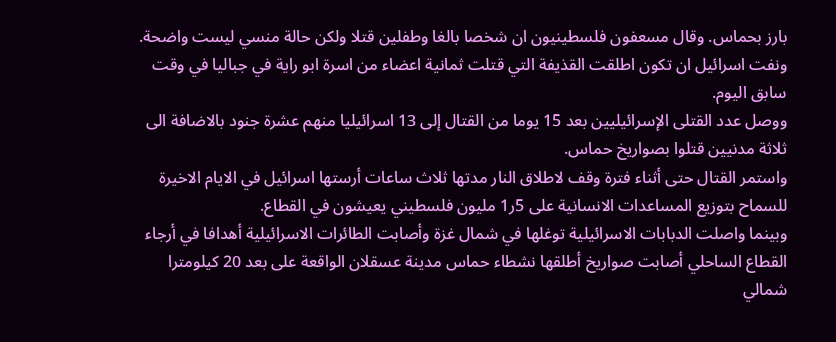بارز بحماس. وقال مسعفون فلسطينيون ان شخصا بالغا وطفلين قتلا ولكن حالة منسي ليست واضحة.
ونفت اسرائيل ان تكون اطلقت القذيفة التي قتلت ثمانية اعضاء من اسرة ابو راية في جباليا في وقت سابق اليوم.
ووصل عدد القتلى الإسرائيليين بعد 15 يوما من القتال إلى 13 اسرائيليا منهم عشرة جنود بالاضافة الى ثلاثة مدنيين قتلوا بصواريخ حماس.
واستمر القتال حتى أثناء فترة وقف لاطلاق النار مدتها ثلاث ساعات أرستها اسرائيل في الايام الاخيرة للسماح بتوزيع المساعدات الانسانية على 5ر1 مليون فلسطيني يعيشون في القطاع.
وبينما واصلت الدبابات الاسرائيلية توغلها في شمال غزة وأصابت الطائرات الاسرائيلية أهدافا في أرجاء القطاع الساحلي أصابت صواريخ أطلقها نشطاء حماس مدينة عسقلان الواقعة على بعد 20 كيلومترا شمالي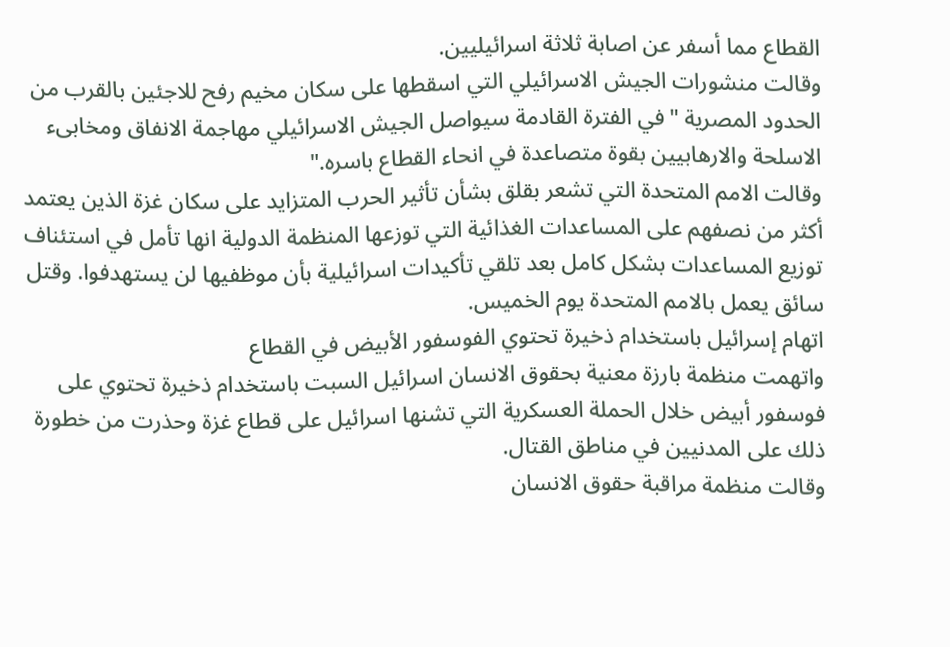القطاع مما أسفر عن اصابة ثلاثة اسرائيليين.
وقالت منشورات الجيش الاسرائيلي التي اسقطها على سكان مخيم رفح للاجئين بالقرب من الحدود المصرية "في الفترة القادمة سيواصل الجيش الاسرائيلي مهاجمة الانفاق ومخابىء الاسلحة والارهابيين بقوة متصاعدة في انحاء القطاع باسره."
وقالت الامم المتحدة التي تشعر بقلق بشأن تأثير الحرب المتزايد على سكان غزة الذين يعتمد أكثر من نصفهم على المساعدات الغذائية التي توزعها المنظمة الدولية انها تأمل في استئناف توزيع المساعدات بشكل كامل بعد تلقي تأكيدات اسرائيلية بأن موظفيها لن يستهدفوا. وقتل سائق يعمل بالامم المتحدة يوم الخميس.
اتهام إسرائيل باستخدام ذخيرة تحتوي الفوسفور الأبيض في القطاع
واتهمت منظمة بارزة معنية بحقوق الانسان اسرائيل السبت باستخدام ذخيرة تحتوي على فوسفور أبيض خلال الحملة العسكرية التي تشنها اسرائيل على قطاع غزة وحذرت من خطورة ذلك على المدنيين في مناطق القتال.
وقالت منظمة مراقبة حقوق الانسان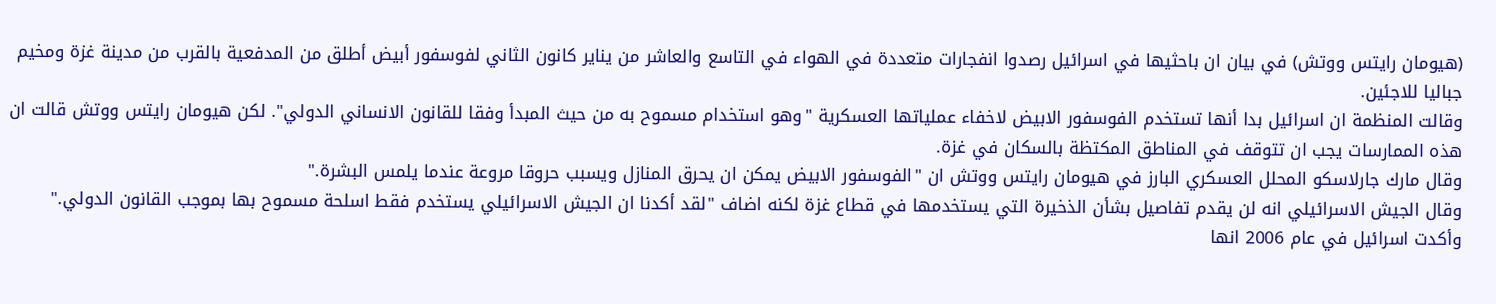(هيومان رايتس ووتش) في بيان ان باحثيها في اسرائيل رصدوا انفجارات متعددة في الهواء في التاسع والعاشر من يناير كانون الثاني لفوسفور أبيض أطلق من المدفعية بالقرب من مدينة غزة ومخيم جباليا للاجئين.
وقالت المنظمة ان اسرائيل بدا أنها تستخدم الفوسفور الابيض لاخفاء عملياتها العسكرية "وهو استخدام مسموح به من حيث المبدأ وفقا للقانون الانساني الدولي". لكن هيومان رايتس ووتش قالت ان هذه الممارسات يجب ان تتوقف في المناطق المكتظة بالسكان في غزة.
وقال مارك جارلاسكو المحلل العسكري البارز في هيومان رايتس ووتش ان "الفوسفور الابيض يمكن ان يحرق المنازل ويسبب حروقا مروعة عندما يلمس البشرة."
وقال الجيش الاسرائيلي انه لن يقدم تفاصيل بشأن الذخيرة التي يستخدمها في قطاع غزة لكنه اضاف "لقد أكدنا ان الجيش الاسرائيلي يستخدم فقط اسلحة مسموح بها بموجب القانون الدولي."
وأكدت اسرائيل في عام 2006 انها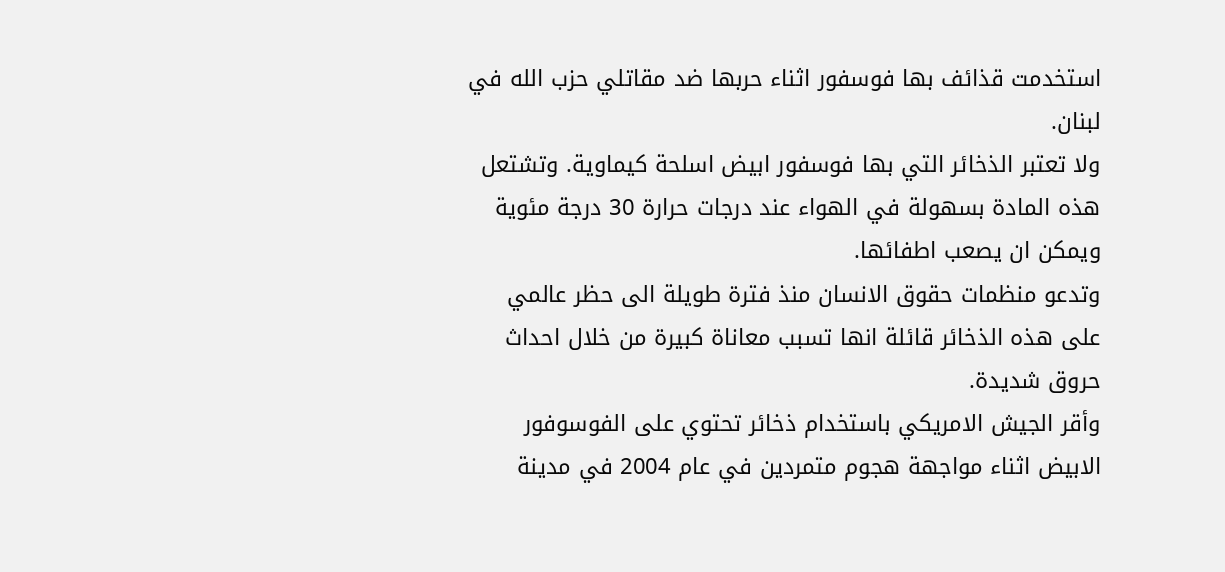استخدمت قذائف بها فوسفور اثناء حربها ضد مقاتلي حزب الله في لبنان.
ولا تعتبر الذخائر التي بها فوسفور ابيض اسلحة كيماوية. وتشتعل هذه المادة بسهولة في الهواء عند درجات حرارة 30 درجة مئوية ويمكن ان يصعب اطفائها.
وتدعو منظمات حقوق الانسان منذ فترة طويلة الى حظر عالمي على هذه الذخائر قائلة انها تسبب معاناة كبيرة من خلال احداث حروق شديدة.
وأقر الجيش الامريكي باستخدام ذخائر تحتوي على الفوسوفور الابيض اثناء مواجهة هجوم متمردين في عام 2004 في مدينة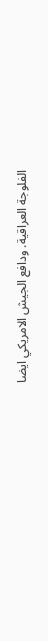الفلوجة العراقية. ودافع الجيش الامريكي ايضا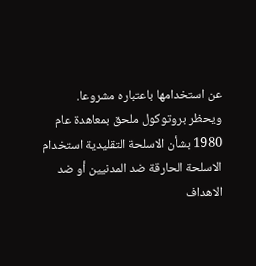عن استخدامها باعتباره مشروعا.
ويحظر بروتوكول ملحق بمعاهدة عام 1980 بشأن الاسلحة التقليدية استخدام الاسلحة الحارقة ضد المدنيين أو ضد الاهداف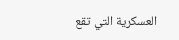العسكرية التي تقع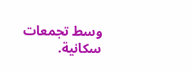وسط تجمعات سكانية.